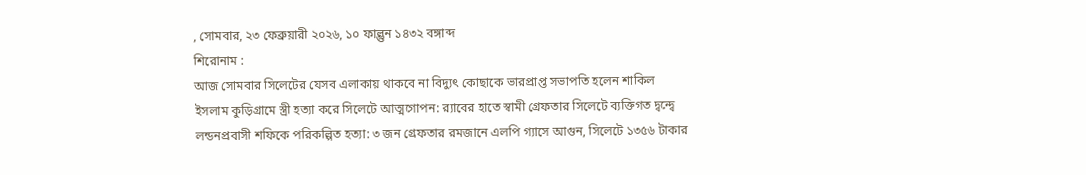, সোমবার, ২৩ ফেব্রুয়ারী ২০২৬, ১০ ফাল্গুন ১৪৩২ বঙ্গাব্দ
শিরোনাম :
আজ সোমবার সিলেটের যেসব এলাকায় থাকবে না বিদ্যুৎ কোছাকে ভারপ্রাপ্ত সভাপতি হলেন শাকিল ইসলাম কুড়িগ্রামে স্ত্রী হত্যা করে সিলেটে আত্মগোপন: র‍্যাবের হাতে স্বামী গ্রেফতার সিলেটে ব্যক্তিগত দ্বন্দ্বে লন্ডনপ্রবাসী শফিকে পরিকল্পিত হত্যা: ৩ জন গ্রেফতার রমজানে এলপি গ্যাসে আগুন, সিলেটে ১৩৫৬ টাকার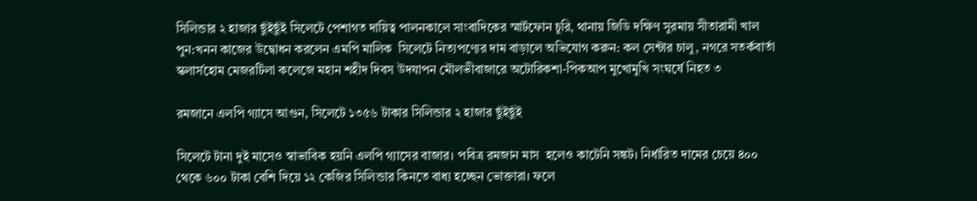সিলিন্ডার ২ হাজার ছুঁইছুঁই সিলেটে পেশাগত দায়িত্ব পালনকালে সাংবাদিকের স্মার্টফোন চুরি, থানায় জিডি দক্ষিণ সুরমায় সীতারামী খাল পুন:খনন কাজের উদ্বোধন করলেন এমপি মালিক  সিলেটে নিত্যপণ্যের দাম বাড়ালে অভিযোগ করুন: কল সেন্টার চালু, নগরে সতর্কবার্তা স্কলার্সহোম মেজরটিলা কলেজে মহান শহীদ দিবস উদযাপন মৌলভীবাজারে অটোরিকশা-পিকআপ মুখোমুখি সংঘর্ষে নিহত ৩

রমজানে এলপি গ্যাসে আগুন, সিলেটে ১৩৫৬ টাকার সিলিন্ডার ২ হাজার ছুঁইছুঁই

সিলেটে টানা দুই মাসেও স্বাভাবিক হয়নি এলপি গ্যাসের বাজার। পবিত্র রমজান মাস  হলেও কাটেনি সঙ্কট। নির্ধারিত দামের চেয়ে ৪০০ থেকে ৬০০ টাকা বেশি দিয়ে ১২ কেজির সিলিন্ডার কিনতে বাধ্য হচ্ছেন ভোক্তারা। ফলে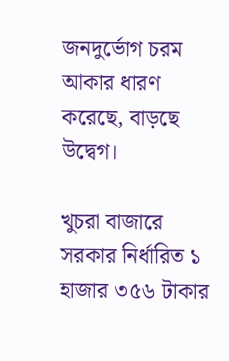জনদুর্ভোগ চরম আকার ধারণ করেছে, বাড়ছে উদ্বেগ।

খুচরা বাজারে সরকার নির্ধারিত ১ হাজার ৩৫৬ টাকার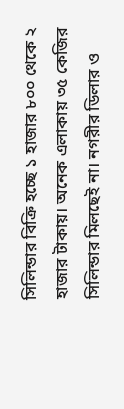সিলিন্ডার বিক্রি হচ্ছে ১ হাজার ৮০০ থেকে ২ হাজার টাকায়। অনেক এলাকায় ৩৫ কেজির সিলিন্ডার মিলছেই না। নগরীর ডিলার ও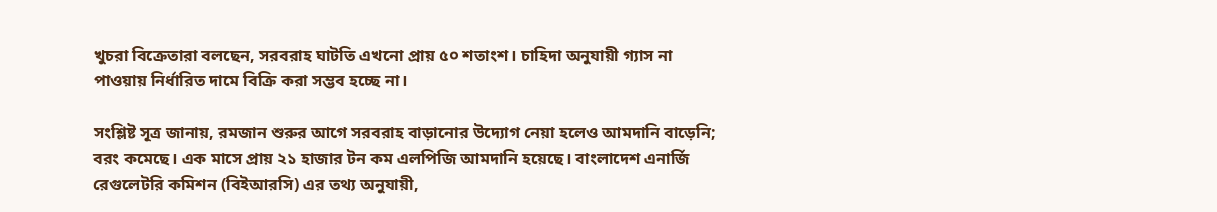খুচরা বিক্রেতারা বলছেন, সরবরাহ ঘাটতি এখনো প্রায় ৫০ শতাংশ। চাহিদা অনুযায়ী গ্যাস না পাওয়ায় নির্ধারিত দামে বিক্রি করা সম্ভব হচ্ছে না।

সংশ্লিষ্ট সূত্র জানায়, রমজান শুরুর আগে সরবরাহ বাড়ানোর উদ্যোগ নেয়া হলেও আমদানি বাড়েনি; বরং কমেছে। এক মাসে প্রায় ২১ হাজার টন কম এলপিজি আমদানি হয়েছে। বাংলাদেশ এনার্জি রেগুলেটরি কমিশন (বিইআরসি) এর তথ্য অনুযায়ী,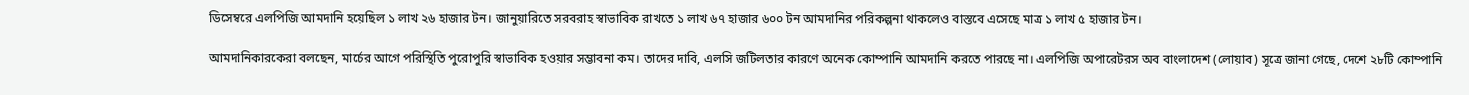ডিসেম্বরে এলপিজি আমদানি হয়েছিল ১ লাখ ২৬ হাজার টন। জানুয়ারিতে সরবরাহ স্বাভাবিক রাখতে ১ লাখ ৬৭ হাজার ৬০০ টন আমদানির পরিকল্পনা থাকলেও বাস্তবে এসেছে মাত্র ১ লাখ ৫ হাজার টন।

আমদানিকারকেরা বলছেন, মার্চের আগে পরিস্থিতি পুরোপুরি স্বাভাবিক হওয়ার সম্ভাবনা কম। তাদের দাবি, এলসি জটিলতার কারণে অনেক কোম্পানি আমদানি করতে পারছে না। এলপিজি অপারেটরস অব বাংলাদেশ (লোয়াব) সূত্রে জানা গেছে, দেশে ২৮টি কোম্পানি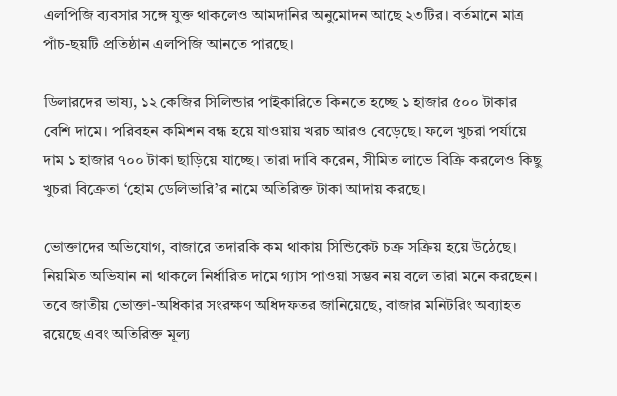এলপিজি ব্যবসার সঙ্গে যুক্ত থাকলেও আমদানির অনুমোদন আছে ২৩টির। বর্তমানে মাত্র পাঁচ-ছয়টি প্রতিষ্ঠান এলপিজি আনতে পারছে।

ডিলারদের ভাষ্য, ১২ কেজির সিলিন্ডার পাইকারিতে কিনতে হচ্ছে ১ হাজার ৫০০ টাকার বেশি দামে। পরিবহন কমিশন বন্ধ হয়ে যাওয়ায় খরচ আরও বেড়েছে। ফলে খুচরা পর্যায়ে দাম ১ হাজার ৭০০ টাকা ছাড়িয়ে যাচ্ছে। তারা দাবি করেন, সীমিত লাভে বিক্রি করলেও কিছু খুচরা বিক্রেতা ‘হোম ডেলিভারি’র নামে অতিরিক্ত টাকা আদায় করছে।

ভোক্তাদের অভিযোগ, বাজারে তদারকি কম থাকায় সিন্ডিকেট চক্র সক্রিয় হয়ে উঠেছে। নিয়মিত অভিযান না থাকলে নির্ধারিত দামে গ্যাস পাওয়া সম্ভব নয় বলে তারা মনে করছেন। তবে জাতীয় ভোক্তা-অধিকার সংরক্ষণ অধিদফতর জানিয়েছে, বাজার মনিটরিং অব্যাহত রয়েছে এবং অতিরিক্ত মূল্য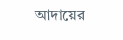আদায়ের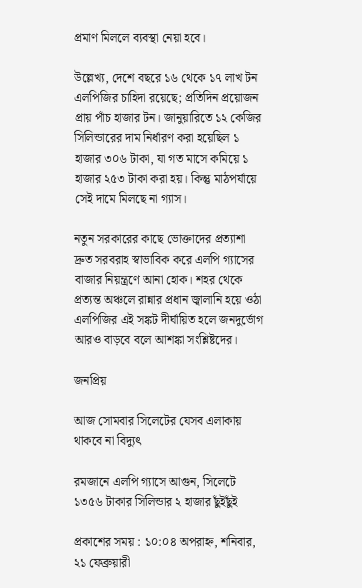প্রমাণ মিললে ব্যবস্থা নেয়া হবে।

উল্লেখ্য, দেশে বছরে ১৬ থেকে ১৭ লাখ টন এলপিজির চাহিদা রয়েছে; প্রতিদিন প্রয়োজন প্রায় পাঁচ হাজার টন। জানুয়ারিতে ১২ কেজির সিলিন্ডারের দাম নির্ধারণ করা হয়েছিল ১ হাজার ৩০৬ টাকা, যা গত মাসে কমিয়ে ১ হাজার ২৫৩ টাকা করা হয়। কিন্তু মাঠপর্যায়ে সেই দামে মিলছে না গ্যাস।

নতুন সরকারের কাছে ভোক্তাদের প্রত্যাশা দ্রুত সরবরাহ স্বাভাবিক করে এলপি গ্যাসের বাজার নিয়ন্ত্রণে আনা হোক। শহর থেকে প্রত্যন্ত অঞ্চলে রান্নার প্রধান জ্বালানি হয়ে ওঠা এলপিজির এই সঙ্কট দীর্ঘায়িত হলে জনদুর্ভোগ আরও বাড়বে বলে আশঙ্কা সংশ্লিষ্টদের।

জনপ্রিয়

আজ সোমবার সিলেটের যেসব এলাকায় থাকবে না বিদ্যুৎ

রমজানে এলপি গ্যাসে আগুন, সিলেটে ১৩৫৬ টাকার সিলিন্ডার ২ হাজার ছুঁইছুঁই

প্রকাশের সময় : ১০:০৪ অপরাহ্ন, শনিবার, ২১ ফেব্রুয়ারী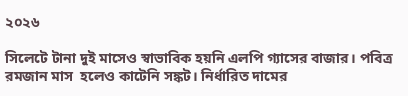২০২৬

সিলেটে টানা দুই মাসেও স্বাভাবিক হয়নি এলপি গ্যাসের বাজার। পবিত্র রমজান মাস  হলেও কাটেনি সঙ্কট। নির্ধারিত দামের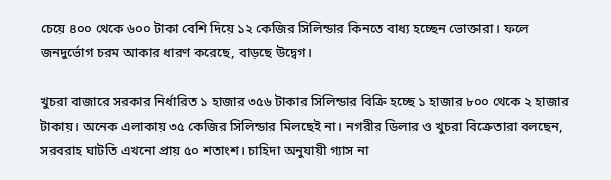চেয়ে ৪০০ থেকে ৬০০ টাকা বেশি দিয়ে ১২ কেজির সিলিন্ডার কিনতে বাধ্য হচ্ছেন ভোক্তারা। ফলে জনদুর্ভোগ চরম আকার ধারণ করেছে, বাড়ছে উদ্বেগ।

খুচরা বাজারে সরকার নির্ধারিত ১ হাজার ৩৫৬ টাকার সিলিন্ডার বিক্রি হচ্ছে ১ হাজার ৮০০ থেকে ২ হাজার টাকায়। অনেক এলাকায় ৩৫ কেজির সিলিন্ডার মিলছেই না। নগরীর ডিলার ও খুচরা বিক্রেতারা বলছেন, সরবরাহ ঘাটতি এখনো প্রায় ৫০ শতাংশ। চাহিদা অনুযায়ী গ্যাস না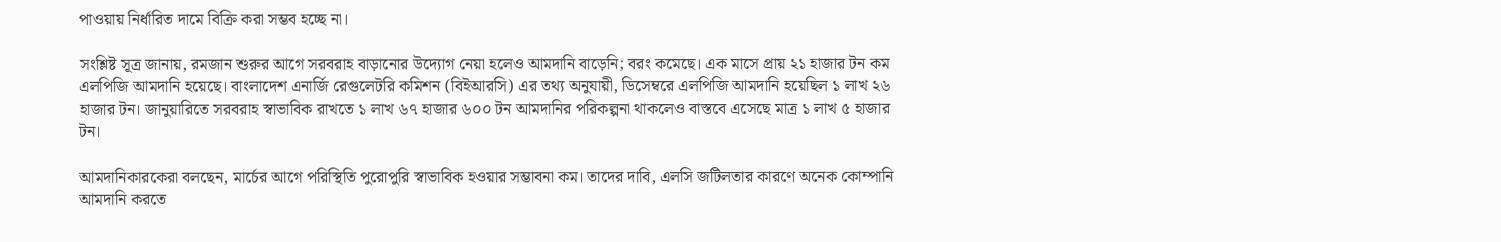পাওয়ায় নির্ধারিত দামে বিক্রি করা সম্ভব হচ্ছে না।

সংশ্লিষ্ট সূত্র জানায়, রমজান শুরুর আগে সরবরাহ বাড়ানোর উদ্যোগ নেয়া হলেও আমদানি বাড়েনি; বরং কমেছে। এক মাসে প্রায় ২১ হাজার টন কম এলপিজি আমদানি হয়েছে। বাংলাদেশ এনার্জি রেগুলেটরি কমিশন (বিইআরসি) এর তথ্য অনুযায়ী, ডিসেম্বরে এলপিজি আমদানি হয়েছিল ১ লাখ ২৬ হাজার টন। জানুয়ারিতে সরবরাহ স্বাভাবিক রাখতে ১ লাখ ৬৭ হাজার ৬০০ টন আমদানির পরিকল্পনা থাকলেও বাস্তবে এসেছে মাত্র ১ লাখ ৫ হাজার টন।

আমদানিকারকেরা বলছেন, মার্চের আগে পরিস্থিতি পুরোপুরি স্বাভাবিক হওয়ার সম্ভাবনা কম। তাদের দাবি, এলসি জটিলতার কারণে অনেক কোম্পানি আমদানি করতে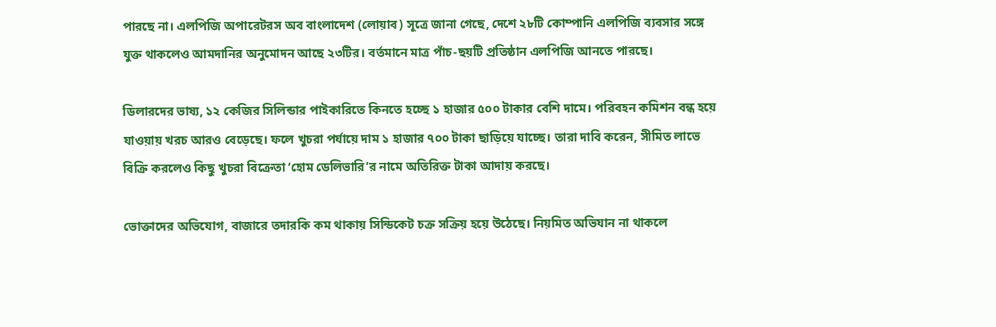পারছে না। এলপিজি অপারেটরস অব বাংলাদেশ (লোয়াব) সূত্রে জানা গেছে, দেশে ২৮টি কোম্পানি এলপিজি ব্যবসার সঙ্গে যুক্ত থাকলেও আমদানির অনুমোদন আছে ২৩টির। বর্তমানে মাত্র পাঁচ-ছয়টি প্রতিষ্ঠান এলপিজি আনতে পারছে।

ডিলারদের ভাষ্য, ১২ কেজির সিলিন্ডার পাইকারিতে কিনতে হচ্ছে ১ হাজার ৫০০ টাকার বেশি দামে। পরিবহন কমিশন বন্ধ হয়ে যাওয়ায় খরচ আরও বেড়েছে। ফলে খুচরা পর্যায়ে দাম ১ হাজার ৭০০ টাকা ছাড়িয়ে যাচ্ছে। তারা দাবি করেন, সীমিত লাভে বিক্রি করলেও কিছু খুচরা বিক্রেতা ‘হোম ডেলিভারি’র নামে অতিরিক্ত টাকা আদায় করছে।

ভোক্তাদের অভিযোগ, বাজারে তদারকি কম থাকায় সিন্ডিকেট চক্র সক্রিয় হয়ে উঠেছে। নিয়মিত অভিযান না থাকলে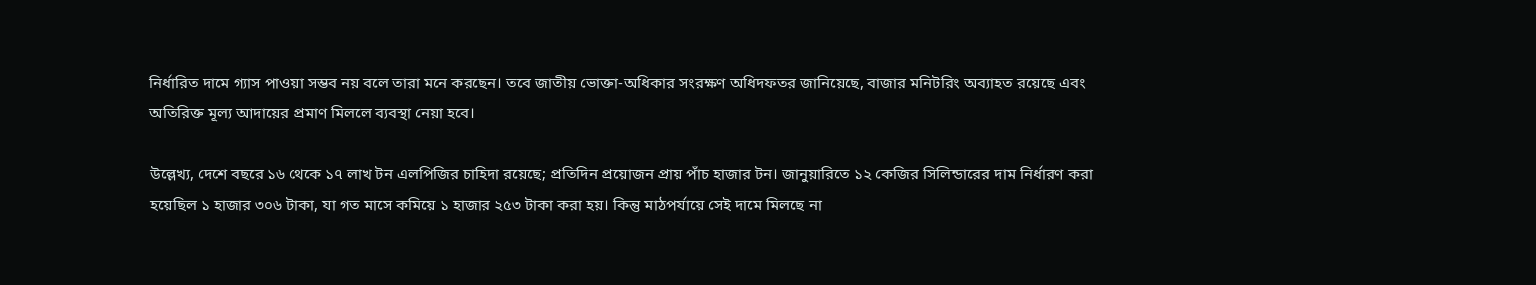নির্ধারিত দামে গ্যাস পাওয়া সম্ভব নয় বলে তারা মনে করছেন। তবে জাতীয় ভোক্তা-অধিকার সংরক্ষণ অধিদফতর জানিয়েছে, বাজার মনিটরিং অব্যাহত রয়েছে এবং অতিরিক্ত মূল্য আদায়ের প্রমাণ মিললে ব্যবস্থা নেয়া হবে।

উল্লেখ্য, দেশে বছরে ১৬ থেকে ১৭ লাখ টন এলপিজির চাহিদা রয়েছে; প্রতিদিন প্রয়োজন প্রায় পাঁচ হাজার টন। জানুয়ারিতে ১২ কেজির সিলিন্ডারের দাম নির্ধারণ করা হয়েছিল ১ হাজার ৩০৬ টাকা, যা গত মাসে কমিয়ে ১ হাজার ২৫৩ টাকা করা হয়। কিন্তু মাঠপর্যায়ে সেই দামে মিলছে না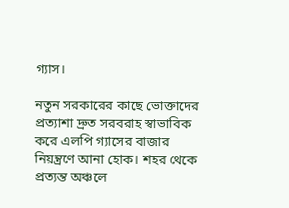গ্যাস।

নতুন সরকারের কাছে ভোক্তাদের প্রত্যাশা দ্রুত সরবরাহ স্বাভাবিক করে এলপি গ্যাসের বাজার নিয়ন্ত্রণে আনা হোক। শহর থেকে প্রত্যন্ত অঞ্চলে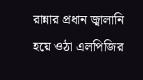রান্নার প্রধান জ্বালানি হয়ে ওঠা এলপিজির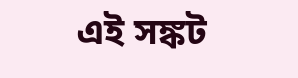এই সঙ্কট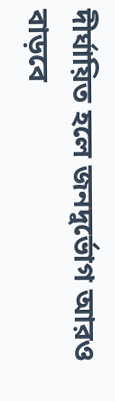দীর্ঘায়িত হলে জনদুর্ভোগ আরও বাড়বে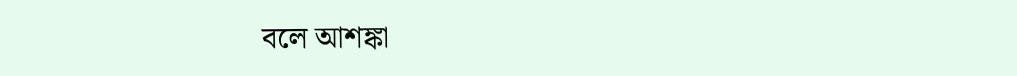বলে আশঙ্কা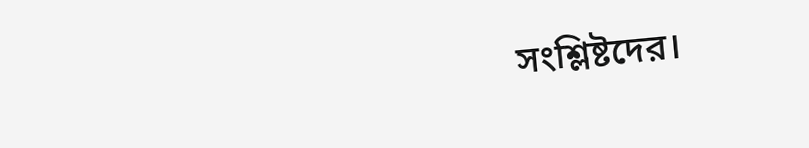সংশ্লিষ্টদের।